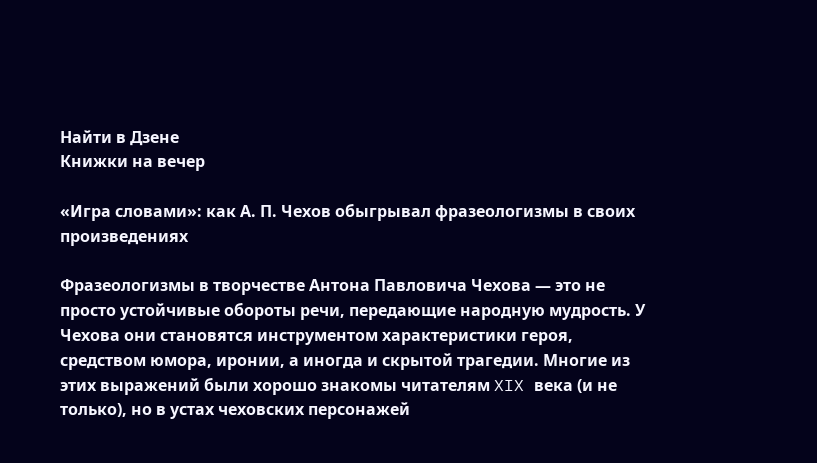Найти в Дзене
Книжки на вечер

«Игра словами»: как А. П. Чехов обыгрывал фразеологизмы в своих произведениях

Фразеологизмы в творчестве Антона Павловича Чехова — это не просто устойчивые обороты речи, передающие народную мудрость. У Чехова они становятся инструментом характеристики героя, средством юмора, иронии, а иногда и скрытой трагедии. Многие из этих выражений были хорошо знакомы читателям XIX века (и не только), но в устах чеховских персонажей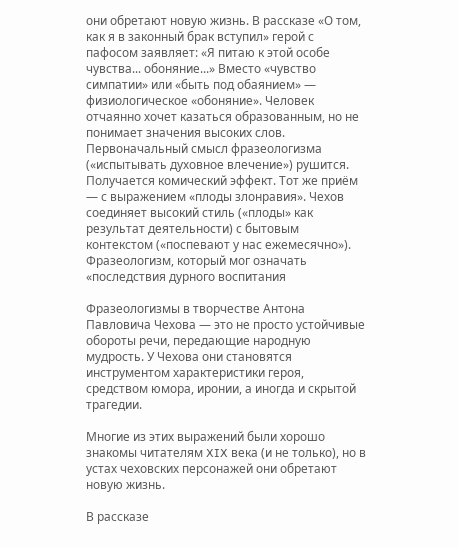они обретают новую жизнь. В рассказе «О том, как я в законный брак вступил» герой с пафосом заявляет: «Я питаю к этой особе чувства... обоняние...» Вместо «чувство симпатии» или «быть под обаянием» — физиологическое «обоняние». Человек отчаянно хочет казаться образованным, но не понимает значения высоких слов. Первоначальный смысл фразеологизма («испытывать духовное влечение») рушится. Получается комический эффект. Тот же приём — с выражением «плоды злонравия». Чехов соединяет высокий стиль («плоды» как результат деятельности) с бытовым контекстом («поспевают у нас ежемесячно»). Фразеологизм, который мог означать «последствия дурного воспитания

Фразеологизмы в творчестве Антона Павловича Чехова — это не просто устойчивые обороты речи, передающие народную мудрость. У Чехова они становятся инструментом характеристики героя, средством юмора, иронии, а иногда и скрытой трагедии.

Многие из этих выражений были хорошо знакомы читателям XIX века (и не только), но в устах чеховских персонажей они обретают новую жизнь.

В рассказе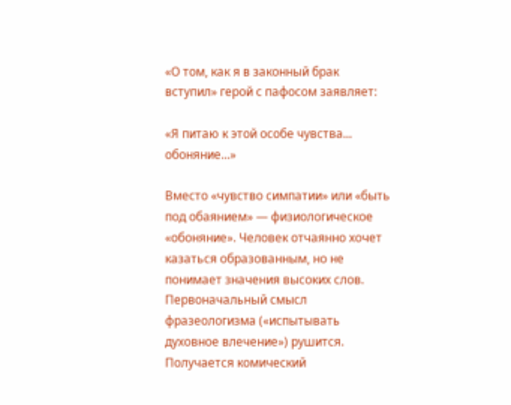«О том, как я в законный брак вступил» герой с пафосом заявляет:

«Я питаю к этой особе чувства... обоняние...»

Вместо «чувство симпатии» или «быть под обаянием» — физиологическое «обоняние». Человек отчаянно хочет казаться образованным, но не понимает значения высоких слов. Первоначальный смысл фразеологизма («испытывать духовное влечение») рушится. Получается комический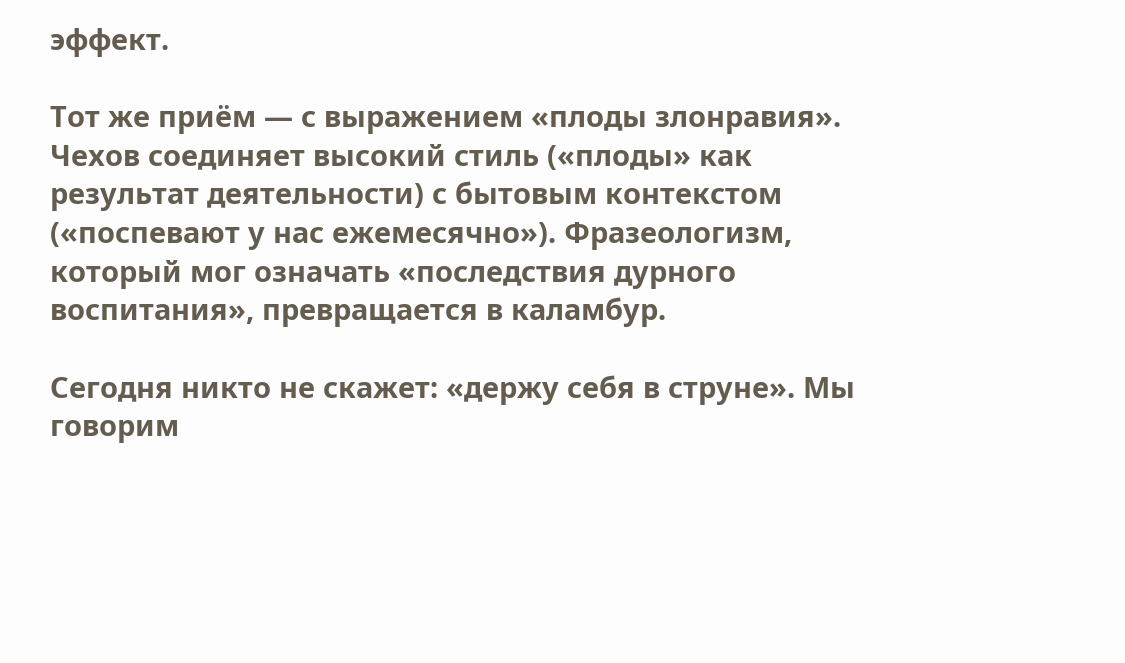эффект.

Тот же приём — с выражением «плоды злонравия». Чехов соединяет высокий стиль («плоды» как результат деятельности) с бытовым контекстом («поспевают у нас ежемесячно»). Фразеологизм, который мог означать «последствия дурного воспитания», превращается в каламбур.

Сегодня никто не скажет: «держу себя в струне». Мы говорим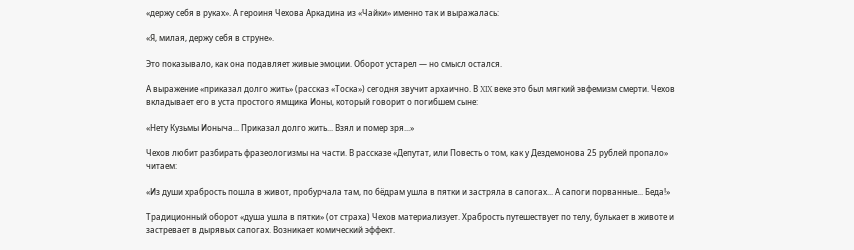«держу себя в руках». А героиня Чехова Аркадина из «Чайки» именно так и выражалась:

«Я, милая, держу себя в струне».

Это показывало, как она подавляет живые эмоции. Оборот устарел — но смысл остался.

А выражение «приказал долго жить» (рассказ «Тоска») сегодня звучит архаично. В XIX веке это был мягкий эвфемизм смерти. Чехов вкладывает его в уста простого ямщика Ионы, который говорит о погибшем сыне:

«Нету Кузьмы Ионыча... Приказал долго жить... Взял и помер зря...»

Чехов любит разбирать фразеологизмы на части. В рассказе «Депутат, или Повесть о том, как у Дездемонова 25 рублей пропало» читаем:

«Из души храбрость пошла в живот, пробурчала там, по бёдрам ушла в пятки и застряла в сапогах... А сапоги порванные... Беда!»

Традиционный оборот «душа ушла в пятки» (от страха) Чехов материализует. Храбрость путешествует по телу, булькает в животе и застревает в дырявых сапогах. Возникает комический эффект.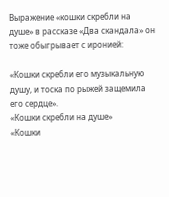Выражение «кошки скребли на душе» в рассказе «Два скандала» он тоже обыгрывает с иронией:

«Кошки скребли его музыкальную душу, и тоска по рыжей защемила его сердце».
«Кошки скребли на душе»
«Кошки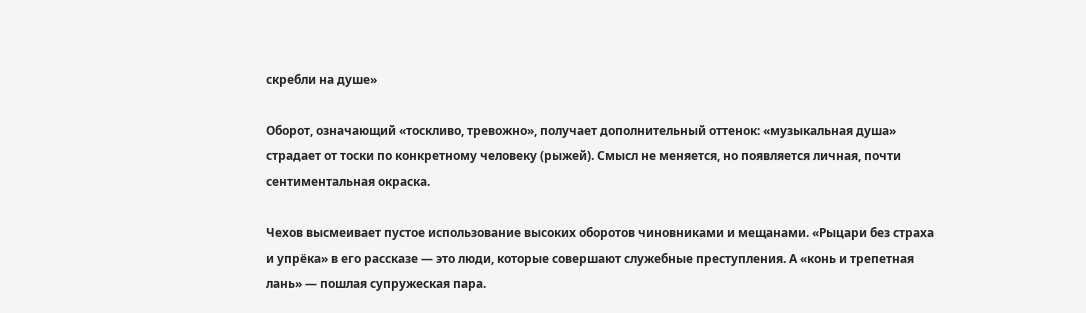скребли на душе»

Оборот, означающий «тоскливо, тревожно», получает дополнительный оттенок: «музыкальная душа» страдает от тоски по конкретному человеку (рыжей). Смысл не меняется, но появляется личная, почти сентиментальная окраска.

Чехов высмеивает пустое использование высоких оборотов чиновниками и мещанами. «Рыцари без страха и упрёка» в его рассказе — это люди, которые совершают служебные преступления. А «конь и трепетная лань» — пошлая супружеская пара.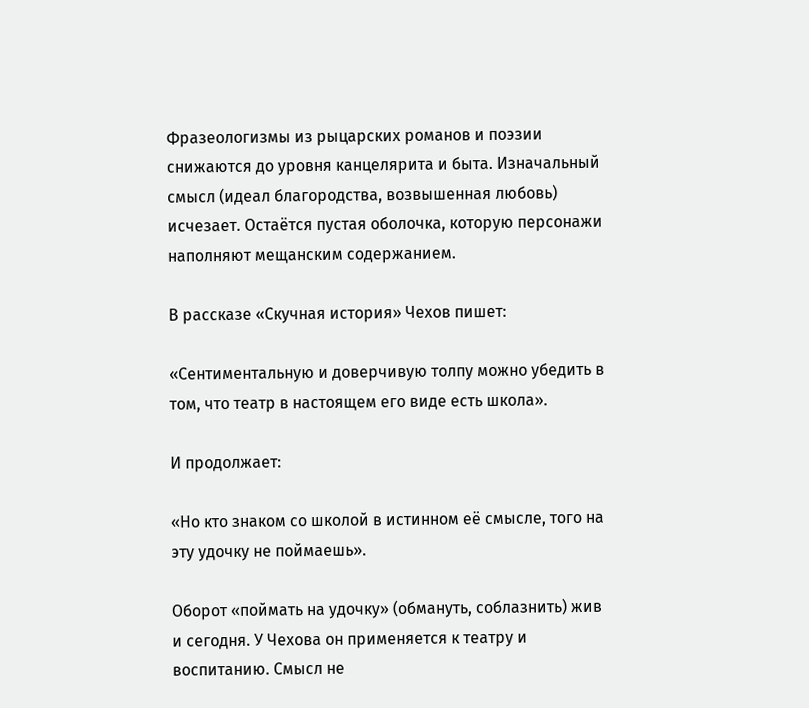Фразеологизмы из рыцарских романов и поэзии снижаются до уровня канцелярита и быта. Изначальный смысл (идеал благородства, возвышенная любовь) исчезает. Остаётся пустая оболочка, которую персонажи наполняют мещанским содержанием.

В рассказе «Скучная история» Чехов пишет:

«Сентиментальную и доверчивую толпу можно убедить в том, что театр в настоящем его виде есть школа».

И продолжает:

«Но кто знаком со школой в истинном её смысле, того на эту удочку не поймаешь».

Оборот «поймать на удочку» (обмануть, соблазнить) жив и сегодня. У Чехова он применяется к театру и воспитанию. Смысл не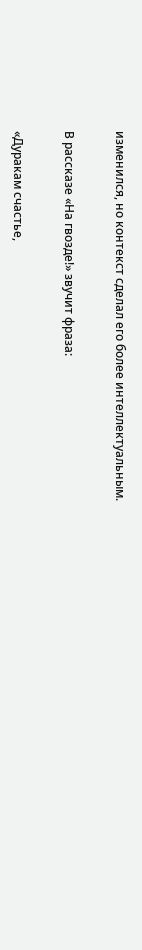изменился, но контекст сделал его более интеллектуальным.

В рассказе «На гвозде!» звучит фраза:

«Дуракам счастье,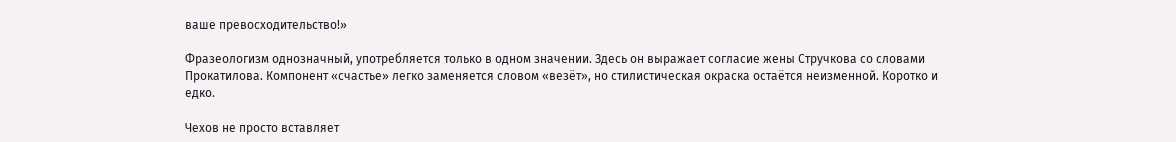ваше превосходительство!»

Фразеологизм однозначный, употребляется только в одном значении. Здесь он выражает согласие жены Стручкова со словами Прокатилова. Компонент «счастье» легко заменяется словом «везёт», но стилистическая окраска остаётся неизменной. Коротко и едко.

Чехов не просто вставляет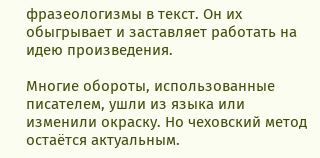фразеологизмы в текст. Он их обыгрывает и заставляет работать на идею произведения.

Многие обороты, использованные писателем, ушли из языка или изменили окраску. Но чеховский метод остаётся актуальным.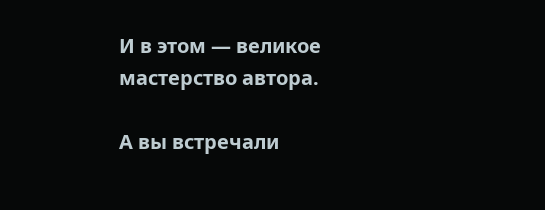И в этом — великое мастерство автора.

А вы встречали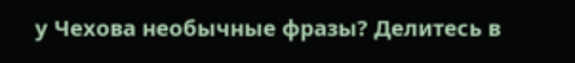у Чехова необычные фразы? Делитесь в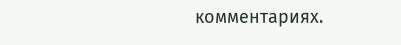комментариях.